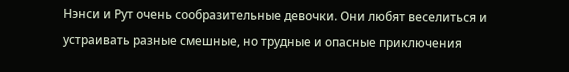Нэнси и Рут очень сообразительные девочки. Они любят веселиться и устраивать разные смешные, но трудные и опасные приключения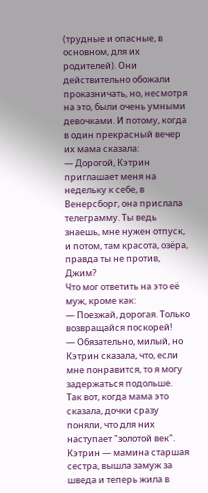(трудные и опасные, в основном, для их родителей). Они действительно обожали проказничать, но, несмотря на это, были очень умными девочками. И потому, когда в один прекрасный вечер их мама сказала:
— Дорогой, Кэтрин приглашает меня на недельку к себе, в Венерсборг, она прислала телеграмму. Ты ведь знаешь, мне нужен отпуск, и потом, там красота, озёра, правда ты не против, Джим?
Что мог ответить на это её муж, кроме как:
— Поезжай, дорогая. Только возвращайся поскорей!
— Обязательно, милый, но Кэтрин сказала, что, если мне понравится, то я могу задержаться подольше.
Так вот, когда мама это сказала, дочки сразу поняли, что для них наступает "золотой век".
Кэтрин — мамина старшая сестра, вышла замуж за шведа и теперь жила в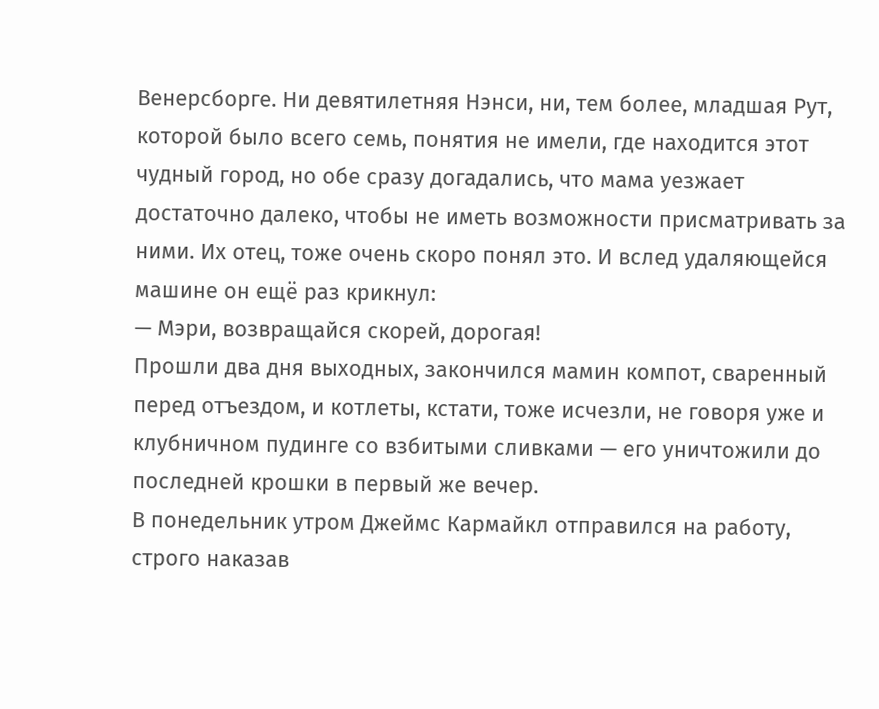Венерсборге. Ни девятилетняя Нэнси, ни, тем более, младшая Рут, которой было всего семь, понятия не имели, где находится этот чудный город, но обе сразу догадались, что мама уезжает достаточно далеко, чтобы не иметь возможности присматривать за ними. Их отец, тоже очень скоро понял это. И вслед удаляющейся машине он ещё раз крикнул:
— Мэри, возвращайся скорей, дорогая!
Прошли два дня выходных, закончился мамин компот, сваренный перед отъездом, и котлеты, кстати, тоже исчезли, не говоря уже и клубничном пудинге со взбитыми сливками — его уничтожили до последней крошки в первый же вечер.
В понедельник утром Джеймс Кармайкл отправился на работу, строго наказав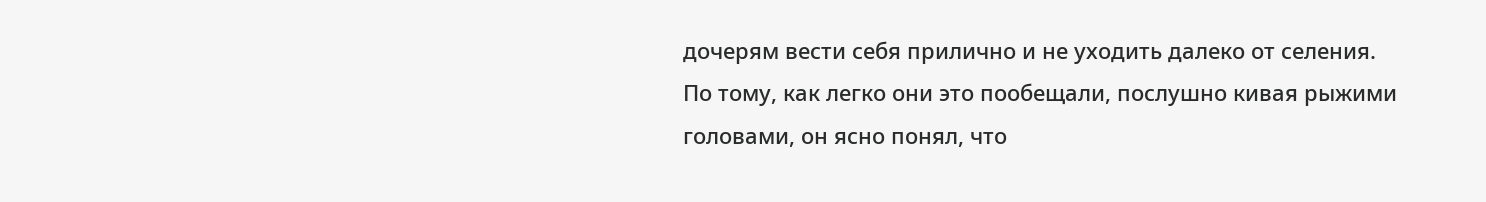дочерям вести себя прилично и не уходить далеко от селения. По тому, как легко они это пообещали, послушно кивая рыжими головами, он ясно понял, что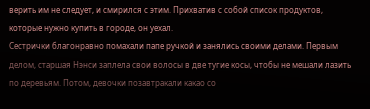верить им не следует, и смирился с этим. Прихватив с собой список продуктов, которые нужно купить в городе, он уехал.
Сестрички благонравно помахали папе ручкой и занялись своими делами. Первым делом, старшая Нэнси заплела свои волосы в две тугие косы, чтобы не мешали лазить по деревьям. Потом, девочки позавтракали какао со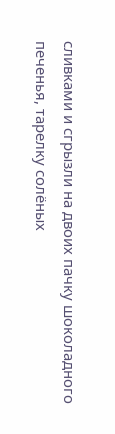сливками и сгрызли на двоих пачку шоколадного печенья, тарелку солёных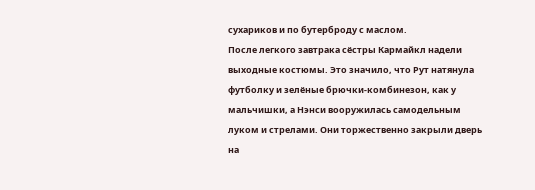сухариков и по бутерброду с маслом.
После легкого завтрака сёстры Кармайкл надели выходные костюмы. Это значило, что Рут натянула футболку и зелёные брючки-комбинезон, как у мальчишки, а Нэнси вооружилась самодельным луком и стрелами. Они торжественно закрыли дверь на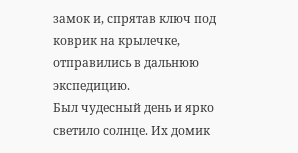замок и, спрятав ключ под коврик на крылечке, отправились в дальнюю экспедицию.
Был чудесный день и ярко светило солнце. Их домик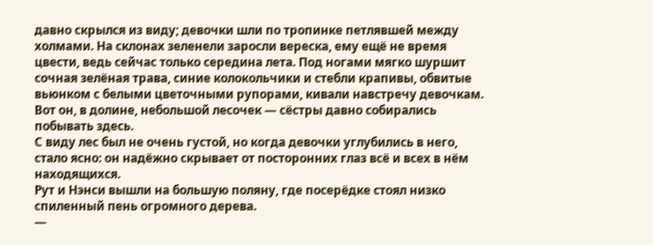давно скрылся из виду; девочки шли по тропинке петлявшей между холмами. На склонах зеленели заросли вереска, ему ещё не время цвести, ведь сейчас только середина лета. Под ногами мягко шуршит сочная зелёная трава, синие колокольчики и стебли крапивы, обвитые вьюнком с белыми цветочными рупорами, кивали навстречу девочкам. Вот он, в долине, небольшой лесочек — сёстры давно собирались побывать здесь.
С виду лес был не очень густой, но когда девочки углубились в него, стало ясно: он надёжно скрывает от посторонних глаз всё и всех в нём находящихся.
Рут и Нэнси вышли на большую поляну, где посерёдке стоял низко спиленный пень огромного дерева.
—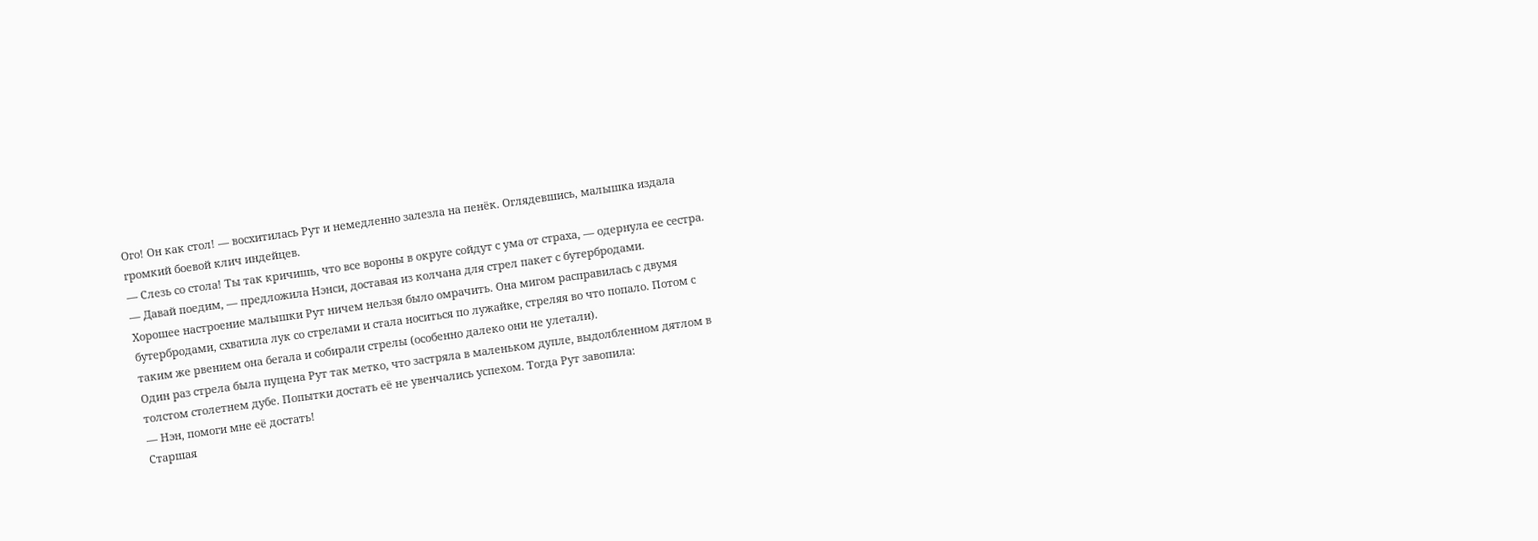Ого! Он как стол! — восхитилась Рут и немедленно залезла на пенёк. Оглядевшись, малышка издала громкий боевой клич индейцев.
— Слезь со стола! Ты так кричишь, что все вороны в округе сойдут с ума от страха, — одернула ее сестра.
— Давай поедим, — предложила Нэнси, доставая из колчана для стрел пакет с бутербродами.
Хорошее настроение малышки Рут ничем нельзя было омрачить. Она мигом расправилась с двумя бутербродами, схватила лук со стрелами и стала носиться по лужайке, стреляя во что попало. Потом с таким же рвением она бегала и собирали стрелы (особенно далеко они не улетали).
Один раз стрела была пущена Рут так метко, что застряла в маленьком дупле, выдолбленном дятлом в толстом столетнем дубе. Попытки достать её не увенчались успехом. Тогда Рут завопила:
— Нэн, помоги мне её достать!
Старшая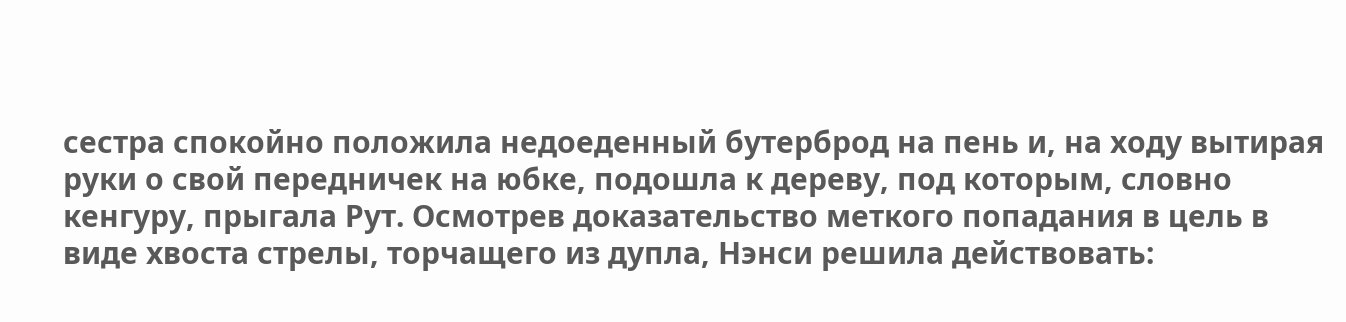сестра спокойно положила недоеденный бутерброд на пень и, на ходу вытирая руки о свой передничек на юбке, подошла к дереву, под которым, словно кенгуру, прыгала Рут. Осмотрев доказательство меткого попадания в цель в виде хвоста стрелы, торчащего из дупла, Нэнси решила действовать: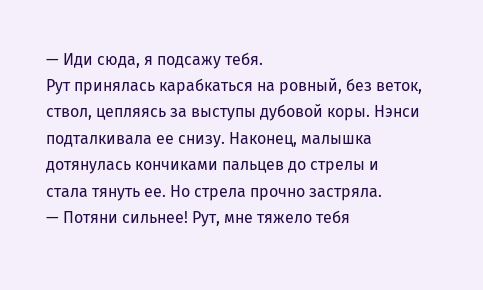— Иди сюда, я подсажу тебя.
Рут принялась карабкаться на ровный, без веток, ствол, цепляясь за выступы дубовой коры. Нэнси подталкивала ее снизу. Наконец, малышка дотянулась кончиками пальцев до стрелы и стала тянуть ее. Но стрела прочно застряла.
— Потяни сильнее! Рут, мне тяжело тебя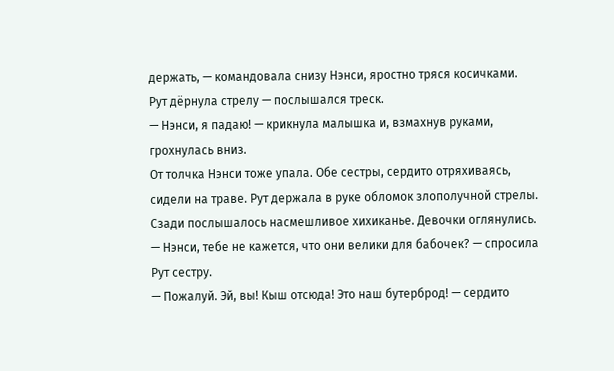держать, — командовала снизу Нэнси, яростно тряся косичками.
Рут дёрнула стрелу — послышался треск.
— Нэнси, я падаю! — крикнула малышка и, взмахнув руками, грохнулась вниз.
От толчка Нэнси тоже упала. Обе сестры, сердито отряхиваясь, сидели на траве. Рут держала в руке обломок злополучной стрелы. Сзади послышалось насмешливое хихиканье. Девочки оглянулись.
— Нэнси, тебе не кажется, что они велики для бабочек? — спросила Рут сестру.
— Пожалуй. Эй, вы! Кыш отсюда! Это наш бутерброд! — сердито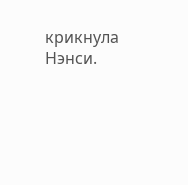крикнула Нэнси.